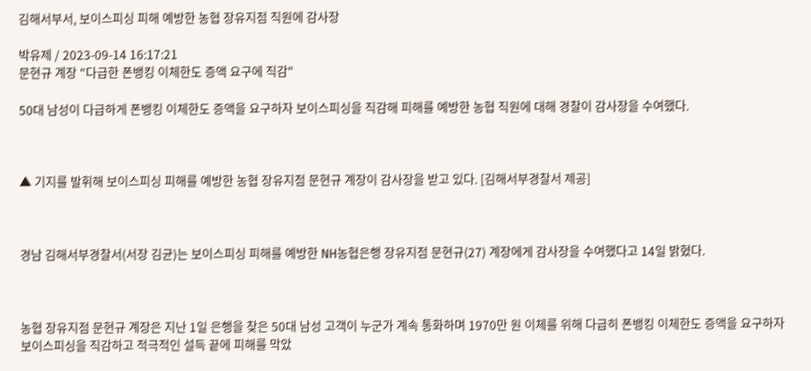김해서부서, 보이스피싱 피해 예방한 농협 장유지점 직원에 감사장

박유제 / 2023-09-14 16:17:21
문현규 계장 "다급한 폰뱅킹 이체한도 증액 요구에 직감"

50대 남성이 다급하게 폰뱅킹 이체한도 증액을 요구하자 보이스피싱을 직감해 피해를 예방한 농협 직원에 대해 경찰이 감사장을 수여했다.



▲ 기지를 발휘해 보이스피싱 피해를 예방한 농협 장유지점 문현규 계장이 감사장을 받고 있다. [김해서부경찰서 제공]



경남 김해서부경찰서(서장 김균)는 보이스피싱 피해를 예방한 NH농협은행 장유지점 문현규(27) 계장에게 감사장을 수여했다고 14일 밝혔다.



농협 장유지점 문현규 계장은 지난 1일 은행을 찾은 50대 남성 고객이 누군가 계속 통화하며 1970만 원 이체를 위해 다급히 폰뱅킹 이체한도 증액을 요구하자 보이스피싱을 직감하고 적극적인 설득 끝에 피해를 막았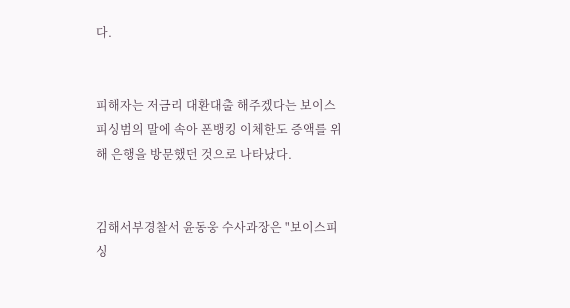다.


피해자는 저금리 대환대출 해주겠다는 보이스피싱범의 말에 속아 폰뱅킹 이체한도 증액를 위해 은행을 방문했던 것으로 나타났다.


김해서부경찰서 윤동웅 수사과장은 "보이스피싱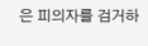은 피의자를 검거하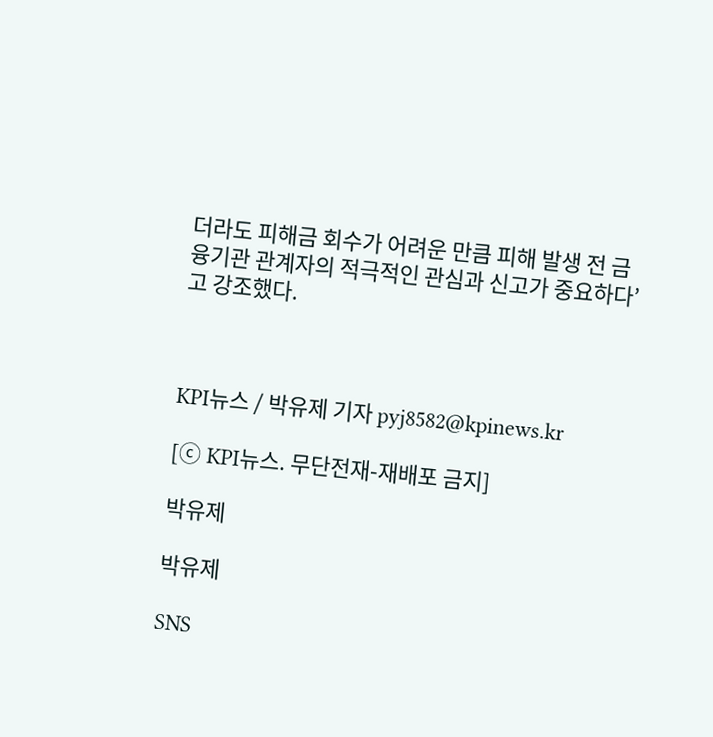더라도 피해금 회수가 어려운 만큼 피해 발생 전 금융기관 관계자의 적극적인 관심과 신고가 중요하다’고 강조했다.



KPI뉴스 / 박유제 기자 pyj8582@kpinews.kr

[ⓒ KPI뉴스. 무단전재-재배포 금지]

박유제

박유제

SNS